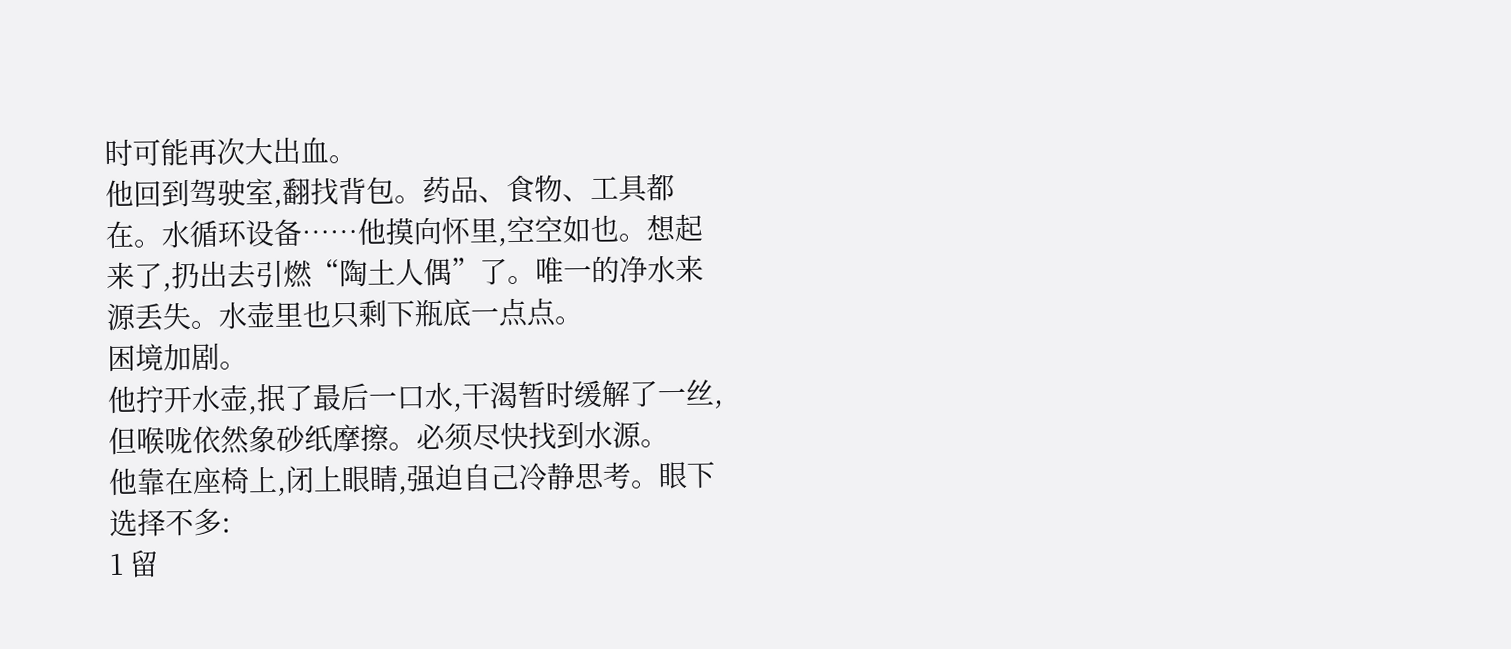时可能再次大出血。
他回到驾驶室,翻找背包。药品、食物、工具都在。水循环设备……他摸向怀里,空空如也。想起来了,扔出去引燃“陶土人偶”了。唯一的净水来源丢失。水壶里也只剩下瓶底一点点。
困境加剧。
他拧开水壶,抿了最后一口水,干渴暂时缓解了一丝,但喉咙依然象砂纸摩擦。必须尽快找到水源。
他靠在座椅上,闭上眼睛,强迫自己冷静思考。眼下选择不多:
1 留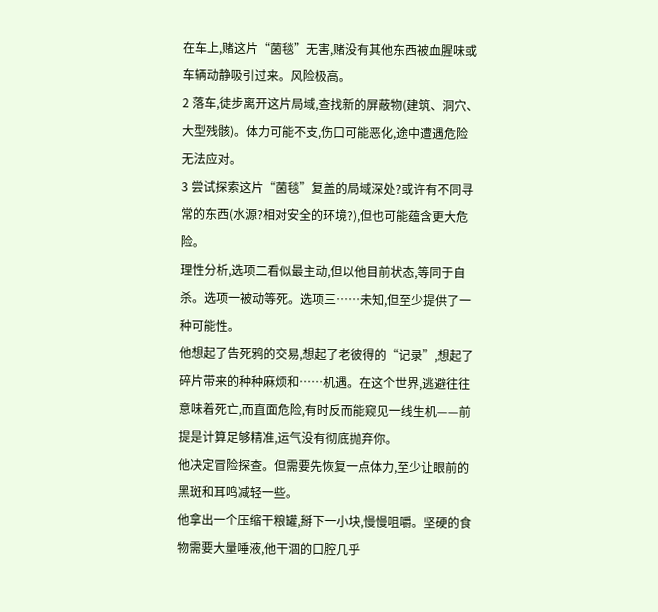在车上,赌这片“菌毯”无害,赌没有其他东西被血腥味或车辆动静吸引过来。风险极高。
2 落车,徒步离开这片局域,查找新的屏蔽物(建筑、洞穴、大型残骸)。体力可能不支,伤口可能恶化,途中遭遇危险无法应对。
3 尝试探索这片“菌毯”复盖的局域深处?或许有不同寻常的东西(水源?相对安全的环境?),但也可能蕴含更大危险。
理性分析,选项二看似最主动,但以他目前状态,等同于自杀。选项一被动等死。选项三……未知,但至少提供了一种可能性。
他想起了告死鸦的交易,想起了老彼得的“记录”,想起了碎片带来的种种麻烦和……机遇。在这个世界,逃避往往意味着死亡,而直面危险,有时反而能窥见一线生机——前提是计算足够精准,运气没有彻底抛弃你。
他决定冒险探查。但需要先恢复一点体力,至少让眼前的黑斑和耳鸣减轻一些。
他拿出一个压缩干粮罐,掰下一小块,慢慢咀嚼。坚硬的食物需要大量唾液,他干涸的口腔几乎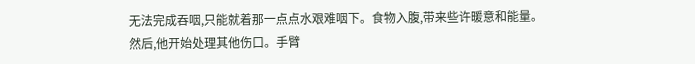无法完成吞咽,只能就着那一点点水艰难咽下。食物入腹,带来些许暖意和能量。
然后,他开始处理其他伤口。手臂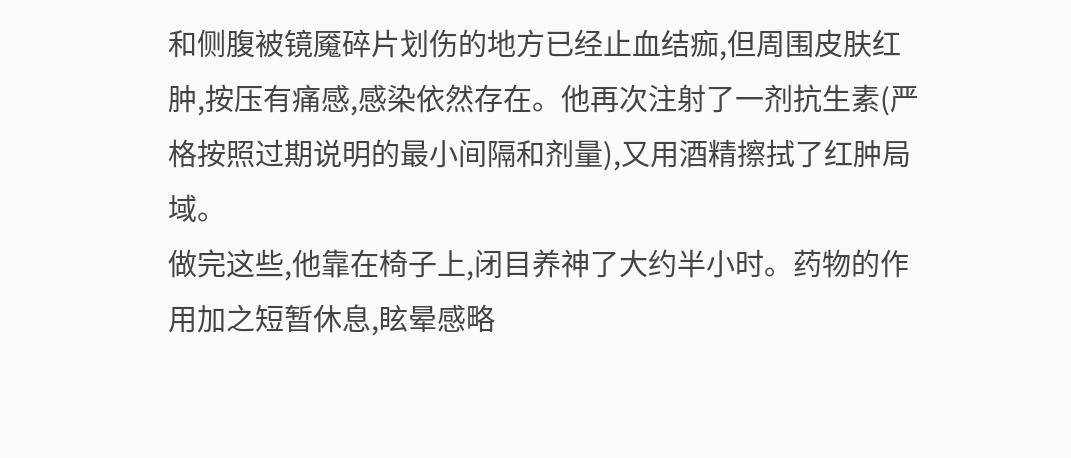和侧腹被镜魇碎片划伤的地方已经止血结痂,但周围皮肤红肿,按压有痛感,感染依然存在。他再次注射了一剂抗生素(严格按照过期说明的最小间隔和剂量),又用酒精擦拭了红肿局域。
做完这些,他靠在椅子上,闭目养神了大约半小时。药物的作用加之短暂休息,眩晕感略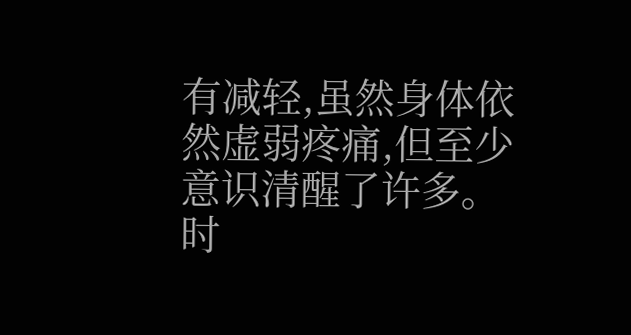有减轻,虽然身体依然虚弱疼痛,但至少意识清醒了许多。
时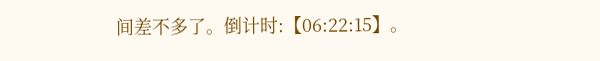间差不多了。倒计时:【06:22:15】。